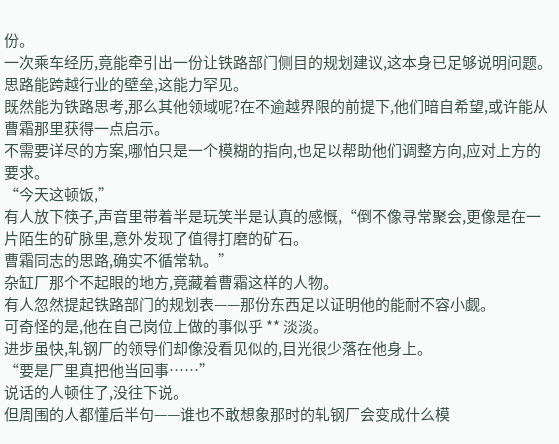份。
一次乘车经历,竟能牵引出一份让铁路部门侧目的规划建议,这本身已足够说明问题。
思路能跨越行业的壁垒,这能力罕见。
既然能为铁路思考,那么其他领域呢?在不逾越界限的前提下,他们暗自希望,或许能从曹霜那里获得一点启示。
不需要详尽的方案,哪怕只是一个模糊的指向,也足以帮助他们调整方向,应对上方的要求。
“今天这顿饭,”
有人放下筷子,声音里带着半是玩笑半是认真的感慨,“倒不像寻常聚会,更像是在一片陌生的矿脉里,意外发现了值得打磨的矿石。
曹霜同志的思路,确实不循常轨。”
杂缸厂那个不起眼的地方,竟藏着曹霜这样的人物。
有人忽然提起铁路部门的规划表——那份东西足以证明他的能耐不容小觑。
可奇怪的是,他在自己岗位上做的事似乎 ** 淡淡。
进步虽快,轧钢厂的领导们却像没看见似的,目光很少落在他身上。
“要是厂里真把他当回事……”
说话的人顿住了,没往下说。
但周围的人都懂后半句——谁也不敢想象那时的轧钢厂会变成什么模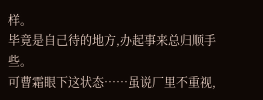样。
毕竟是自己待的地方,办起事来总归顺手些。
可曹霜眼下这状态……虽说厂里不重视,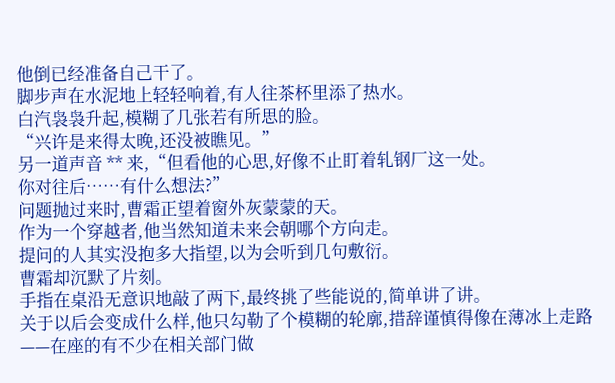他倒已经准备自己干了。
脚步声在水泥地上轻轻响着,有人往茶杯里添了热水。
白汽袅袅升起,模糊了几张若有所思的脸。
“兴许是来得太晚,还没被瞧见。”
另一道声音 ** 来,“但看他的心思,好像不止盯着轧钢厂这一处。
你对往后……有什么想法?”
问题抛过来时,曹霜正望着窗外灰蒙蒙的天。
作为一个穿越者,他当然知道未来会朝哪个方向走。
提问的人其实没抱多大指望,以为会听到几句敷衍。
曹霜却沉默了片刻。
手指在桌沿无意识地敲了两下,最终挑了些能说的,简单讲了讲。
关于以后会变成什么样,他只勾勒了个模糊的轮廓,措辞谨慎得像在薄冰上走路——在座的有不少在相关部门做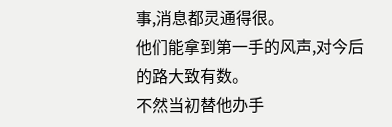事,消息都灵通得很。
他们能拿到第一手的风声,对今后的路大致有数。
不然当初替他办手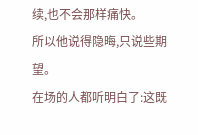续,也不会那样痛快。
所以他说得隐晦,只说些期望。
在场的人都听明白了:这既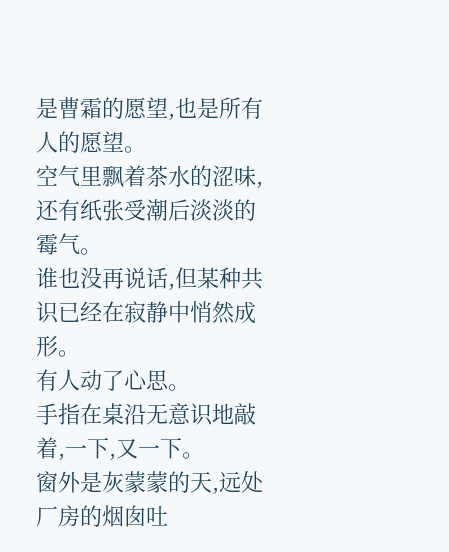是曹霜的愿望,也是所有人的愿望。
空气里飘着茶水的涩味,还有纸张受潮后淡淡的霉气。
谁也没再说话,但某种共识已经在寂静中悄然成形。
有人动了心思。
手指在桌沿无意识地敲着,一下,又一下。
窗外是灰蒙蒙的天,远处厂房的烟囱吐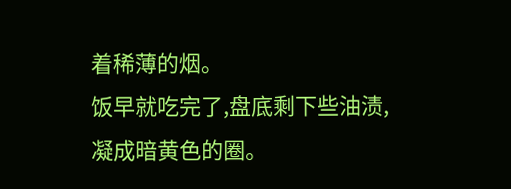着稀薄的烟。
饭早就吃完了,盘底剩下些油渍,凝成暗黄色的圈。